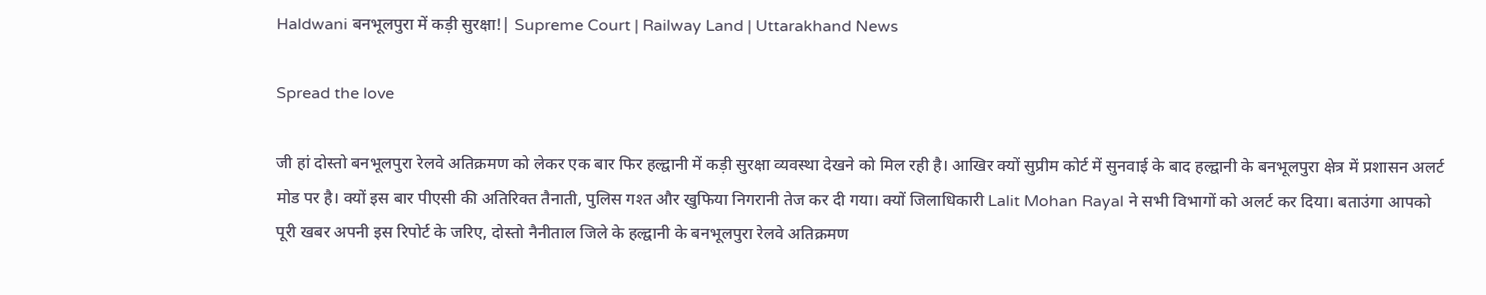Haldwani बनभूलपुरा में कड़ी सुरक्षा!| Supreme Court | Railway Land | Uttarakhand News

Spread the love

जी हां दोस्तो बनभूलपुरा रेलवे अतिक्रमण को लेकर एक बार फिर हल्द्वानी में कड़ी सुरक्षा व्यवस्था देखने को मिल रही है। आखिर क्यों सुप्रीम कोर्ट में सुनवाई के बाद हल्द्वानी के बनभूलपुरा क्षेत्र में प्रशासन अलर्ट मोड पर है। क्यों इस बार पीएसी की अतिरिक्त तैनाती, पुलिस गश्त और खुफिया निगरानी तेज कर दी गया। क्यों जिलाधिकारी Lalit Mohan Rayal ने सभी विभागों को अलर्ट कर दिया। बताउंगा आपको पूरी खबर अपनी इस रिपोर्ट के जरिए, दोस्तो नैनीताल जिले के हल्द्वानी के बनभूलपुरा रेलवे अतिक्रमण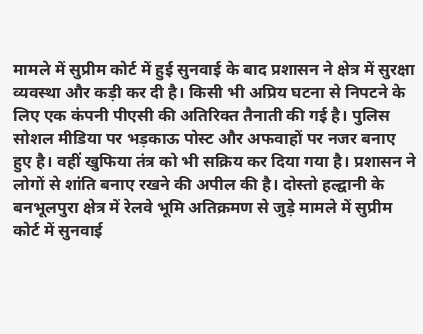मामले में सुप्रीम कोर्ट में हुई सुनवाई के बाद प्रशासन ने क्षेत्र में सुरक्षा व्यवस्था और कड़ी कर दी है। किसी भी अप्रिय घटना से निपटने के लिए एक कंपनी पीएसी की अतिरिक्त तैनाती की गई है। पुलिस सोशल मीडिया पर भड़काऊ पोस्ट और अफवाहों पर नजर बनाए हुए है। वहीं खुफिया तंत्र को भी सक्रिय कर दिया गया है। प्रशासन ने लोगों से शांति बनाए रखने की अपील की है। दोस्तो हल्द्वानी के बनभूलपुरा क्षेत्र में रेलवे भूमि अतिक्रमण से जुड़े मामले में सुप्रीम कोर्ट में सुनवाई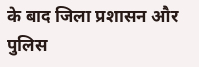के बाद जिला प्रशासन और पुलिस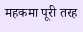महकमा पूरी तरह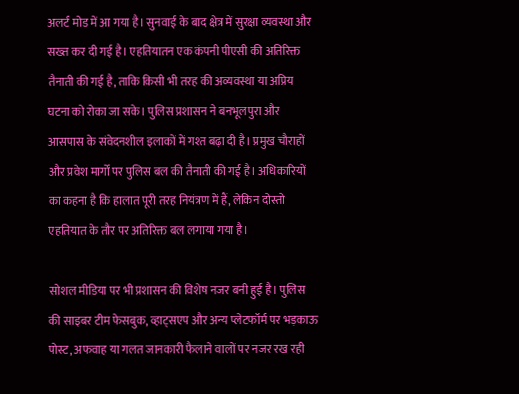अलर्ट मोड में आ गया है। सुनवाई के बाद क्षेत्र में सुरक्षा व्यवस्था और सख्त कर दी गई है। एहतियातन एक कंपनी पीएसी की अतिरिक्त तैनाती की गई है, ताकि किसी भी तरह की अव्यवस्था या अप्रिय घटना को रोका जा सके। पुलिस प्रशासन ने बनभूलपुरा और आसपास के संवेदनशील इलाकों में गश्त बढ़ा दी है। प्रमुख चौराहों और प्रवेश मार्गों पर पुलिस बल की तैनाती की गई है। अधिकारियों का कहना है कि हालात पूरी तरह नियंत्रण में हैं, लेकिन दोस्तो एहतियात के तौर पर अतिरिक्त बल लगाया गया है।

सोशल मीडिया पर भी प्रशासन की विशेष नजर बनी हुई है। पुलिस की साइबर टीम फेसबुक, व्हाट्सएप और अन्य प्लेटफॉर्म पर भड़काऊ पोस्ट, अफवाह या गलत जानकारी फैलाने वालों पर नजर रख रही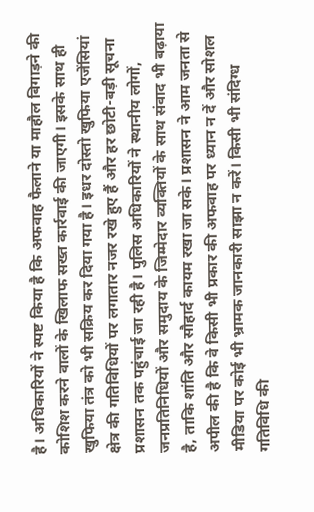है। अधिकारियों ने स्पष्ट किया है कि अफवाह फैलाने या माहौल बिगाड़ने की कोशिश करने वालों के खिलाफ सख्त कार्रवाई की जाएगी। इसके साथ ही खुफिया तंत्र को भी सक्रिय कर दिया गया है। इधर दोस्तो खुफिया एजेंसियां क्षेत्र की गतिविधियों पर लगातार नजर रखे हुए हैं और हर छोटी-बड़ी सूचना प्रशासन तक पहुंचाई जा रही है। पुलिस अधिकारियों ने स्थानीय लोगों, जनप्रतिनिधियों और समुदाय के जिम्मेदार व्यक्तियों के साथ संवाद भी बढ़ाया है, ताकि शांति और सौहार्द कायम रखा जा सके। प्रशासन ने आम जनता से अपील की है कि वे किसी भी प्रकार की अफवाह पर ध्यान न दें और सोशल मीडिया पर कोई भी भ्रामक जानकारी साझा न करें। किसी भी संदिग्ध गतिविधि की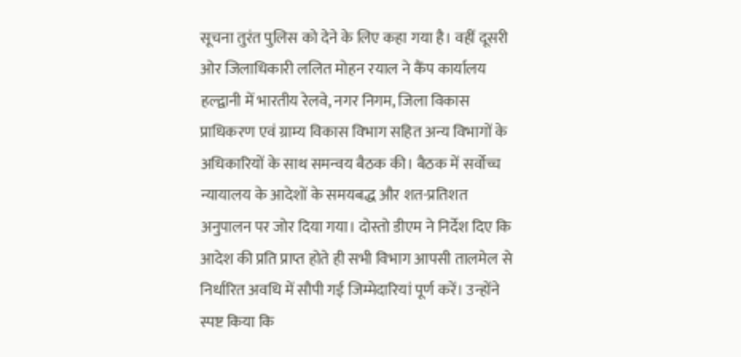सूचना तुरंत पुलिस को देने के लिए कहा गया है। वहीं दूसरी ओर जिलाधिकारी ललित मोहन रयाल ने कैंप कार्यालय हल्द्वानी में भारतीय रेलवे, नगर निगम, जिला विकास प्राधिकरण एवं ग्राम्य विकास विभाग सहित अन्य विभागों के अधिकारियों के साथ समन्वय बैठक की। बैठक में सर्वोच्च न्यायालय के आदेशों के समयबद्ध और शत-प्रतिशत अनुपालन पर जोर दिया गया। दोस्तो डीएम ने निर्देश दिए कि आदेश की प्रति प्राप्त होते ही सभी विभाग आपसी तालमेल से निर्धारित अवधि में सौपी गई जिम्मेदारियां पूर्ण करें। उन्होंने स्पष्ट किया कि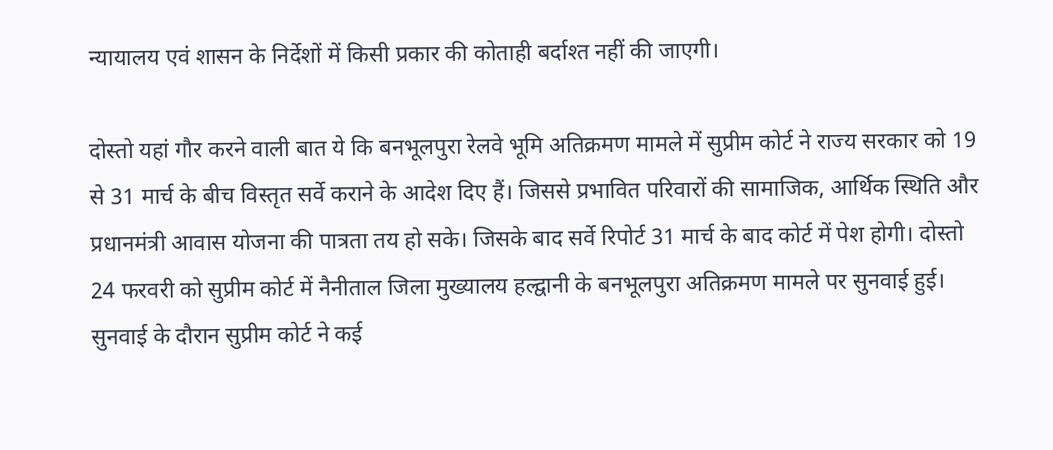न्यायालय एवं शासन के निर्देशों में किसी प्रकार की कोताही बर्दाश्त नहीं की जाएगी।

दोस्तो यहां गौर करने वाली बात ये कि बनभूलपुरा रेलवे भूमि अतिक्रमण मामले में सुप्रीम कोर्ट ने राज्य सरकार को 19 से 31 मार्च के बीच विस्तृत सर्वे कराने के आदेश दिए हैं। जिससे प्रभावित परिवारों की सामाजिक, आर्थिक स्थिति और प्रधानमंत्री आवास योजना की पात्रता तय हो सके। जिसके बाद सर्वे रिपोर्ट 31 मार्च के बाद कोर्ट में पेश होगी। दोस्तो 24 फरवरी को सुप्रीम कोर्ट में नैनीताल जिला मुख्यालय हल्द्वानी के बनभूलपुरा अतिक्रमण मामले पर सुनवाई हुई। सुनवाई के दौरान सुप्रीम कोर्ट ने कई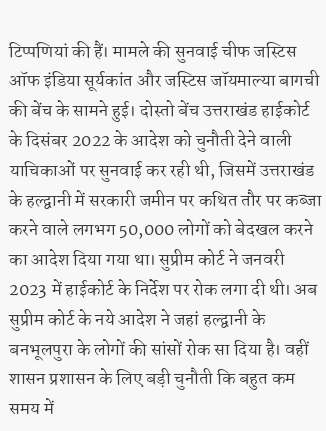टिप्पणियां की हैं। मामले की सुनवाई चीफ जस्टिस ऑफ इंडिया सूर्यकांत और जस्टिस जॉयमाल्या बागची की बेंच के सामने हुई। दोस्तो बेंच उत्तराखंड हाईकोर्ट के दिसंबर 2022 के आदेश को चुनौती देने वाली याचिकाओं पर सुनवाई कर रही थी, जिसमें उत्तराखंड के हल्द्वानी में सरकारी जमीन पर कथित तौर पर कब्जा करने वाले लगभग 50,000 लोगों को बेदखल करने का आदेश दिया गया था। सुप्रीम कोर्ट ने जनवरी 2023 में हाईकोर्ट के निर्देश पर रोक लगा दी थी। अब सुप्रीम कोर्ट के नये आदेश ने जहां हल्द्वानी के बनभूलपुरा के लोगों की सांसों रोक सा दिया है। वहीं शासन प्रशासन के लिए बड़ी चुनौती कि बहुत कम समय में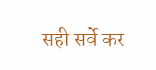सही सर्वे कर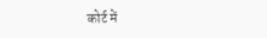कोर्ट में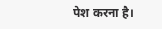पेश करना है।